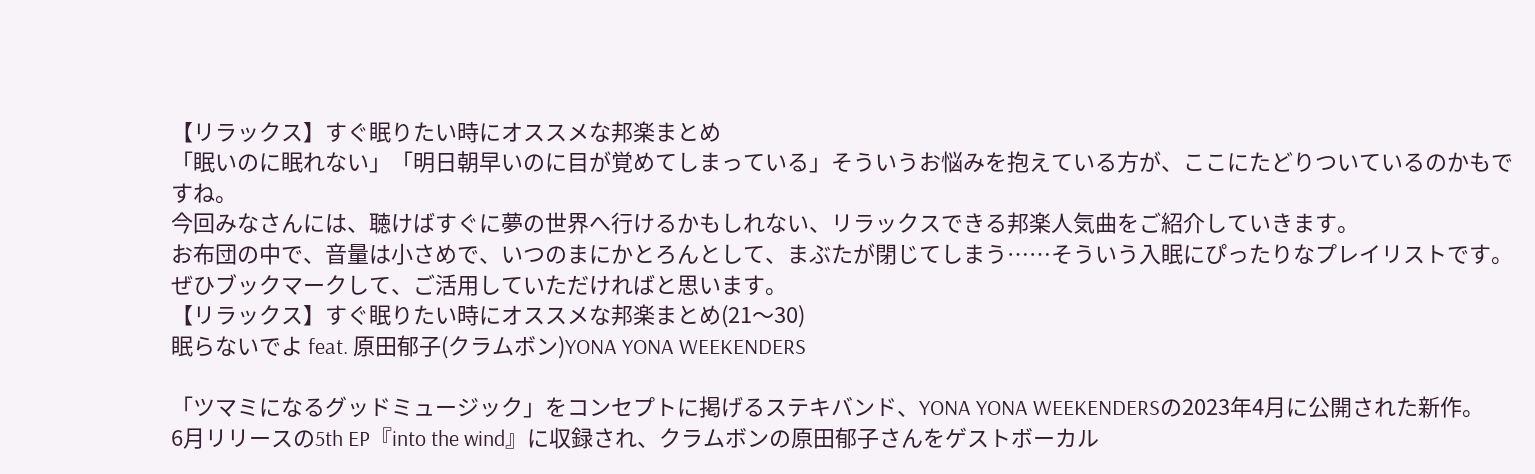【リラックス】すぐ眠りたい時にオススメな邦楽まとめ
「眠いのに眠れない」「明日朝早いのに目が覚めてしまっている」そういうお悩みを抱えている方が、ここにたどりついているのかもですね。
今回みなさんには、聴けばすぐに夢の世界へ行けるかもしれない、リラックスできる邦楽人気曲をご紹介していきます。
お布団の中で、音量は小さめで、いつのまにかとろんとして、まぶたが閉じてしまう……そういう入眠にぴったりなプレイリストです。
ぜひブックマークして、ご活用していただければと思います。
【リラックス】すぐ眠りたい時にオススメな邦楽まとめ(21〜30)
眠らないでよ feat. 原田郁子(クラムボン)YONA YONA WEEKENDERS

「ツマミになるグッドミュージック」をコンセプトに掲げるステキバンド、YONA YONA WEEKENDERSの2023年4月に公開された新作。
6月リリースの5th EP『into the wind』に収録され、クラムボンの原田郁子さんをゲストボーカル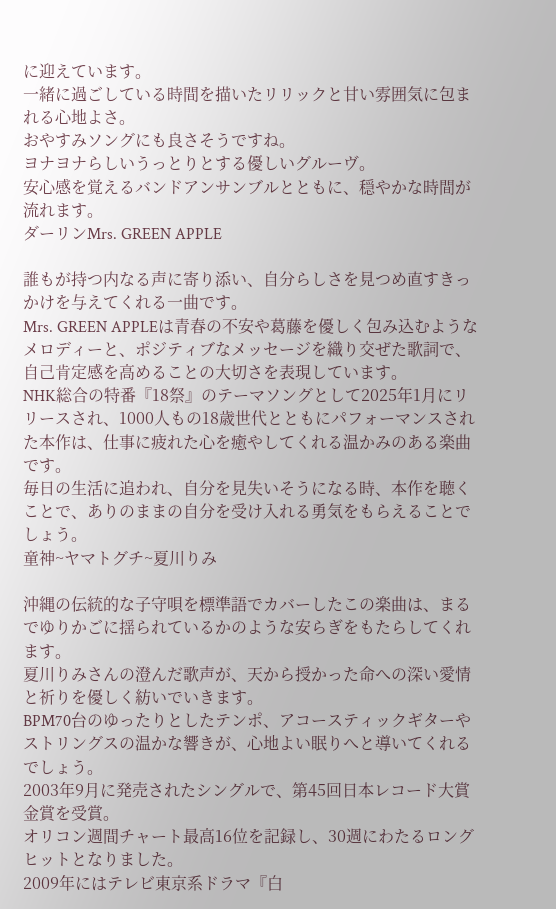に迎えています。
一緒に過ごしている時間を描いたリリックと甘い雰囲気に包まれる心地よさ。
おやすみソングにも良さそうですね。
ヨナヨナらしいうっとりとする優しいグルーヴ。
安心感を覚えるバンドアンサンブルとともに、穏やかな時間が流れます。
ダーリンMrs. GREEN APPLE

誰もが持つ内なる声に寄り添い、自分らしさを見つめ直すきっかけを与えてくれる一曲です。
Mrs. GREEN APPLEは青春の不安や葛藤を優しく包み込むようなメロディーと、ポジティブなメッセージを織り交ぜた歌詞で、自己肯定感を高めることの大切さを表現しています。
NHK総合の特番『18祭』のテーマソングとして2025年1月にリリースされ、1000人もの18歳世代とともにパフォーマンスされた本作は、仕事に疲れた心を癒やしてくれる温かみのある楽曲です。
毎日の生活に追われ、自分を見失いそうになる時、本作を聴くことで、ありのままの自分を受け入れる勇気をもらえることでしょう。
童神~ヤマトグチ~夏川りみ

沖縄の伝統的な子守唄を標準語でカバーしたこの楽曲は、まるでゆりかごに揺られているかのような安らぎをもたらしてくれます。
夏川りみさんの澄んだ歌声が、天から授かった命への深い愛情と祈りを優しく紡いでいきます。
BPM70台のゆったりとしたテンポ、アコースティックギターやストリングスの温かな響きが、心地よい眠りへと導いてくれるでしょう。
2003年9月に発売されたシングルで、第45回日本レコード大賞金賞を受賞。
オリコン週間チャート最高16位を記録し、30週にわたるロングヒットとなりました。
2009年にはテレビ東京系ドラマ『白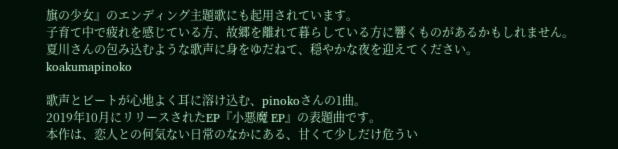旗の少女』のエンディング主題歌にも起用されています。
子育て中で疲れを感じている方、故郷を離れて暮らしている方に響くものがあるかもしれません。
夏川さんの包み込むような歌声に身をゆだねて、穏やかな夜を迎えてください。
koakumapinoko

歌声とビートが心地よく耳に溶け込む、pinokoさんの1曲。
2019年10月にリリースされたEP『小悪魔 EP』の表題曲です。
本作は、恋人との何気ない日常のなかにある、甘くて少しだけ危うい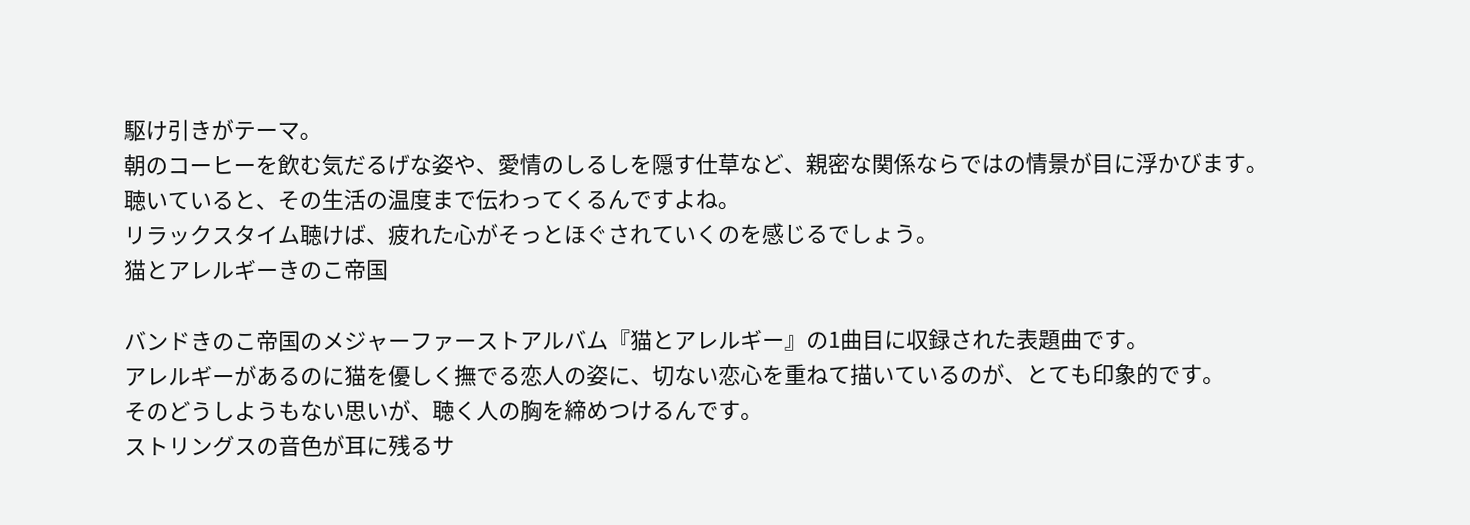駆け引きがテーマ。
朝のコーヒーを飲む気だるげな姿や、愛情のしるしを隠す仕草など、親密な関係ならではの情景が目に浮かびます。
聴いていると、その生活の温度まで伝わってくるんですよね。
リラックスタイム聴けば、疲れた心がそっとほぐされていくのを感じるでしょう。
猫とアレルギーきのこ帝国

バンドきのこ帝国のメジャーファーストアルバム『猫とアレルギー』の1曲目に収録された表題曲です。
アレルギーがあるのに猫を優しく撫でる恋人の姿に、切ない恋心を重ねて描いているのが、とても印象的です。
そのどうしようもない思いが、聴く人の胸を締めつけるんです。
ストリングスの音色が耳に残るサ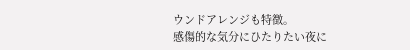ウンドアレンジも特徴。
感傷的な気分にひたりたい夜に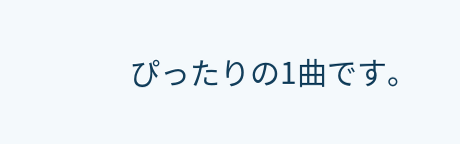ぴったりの1曲です。